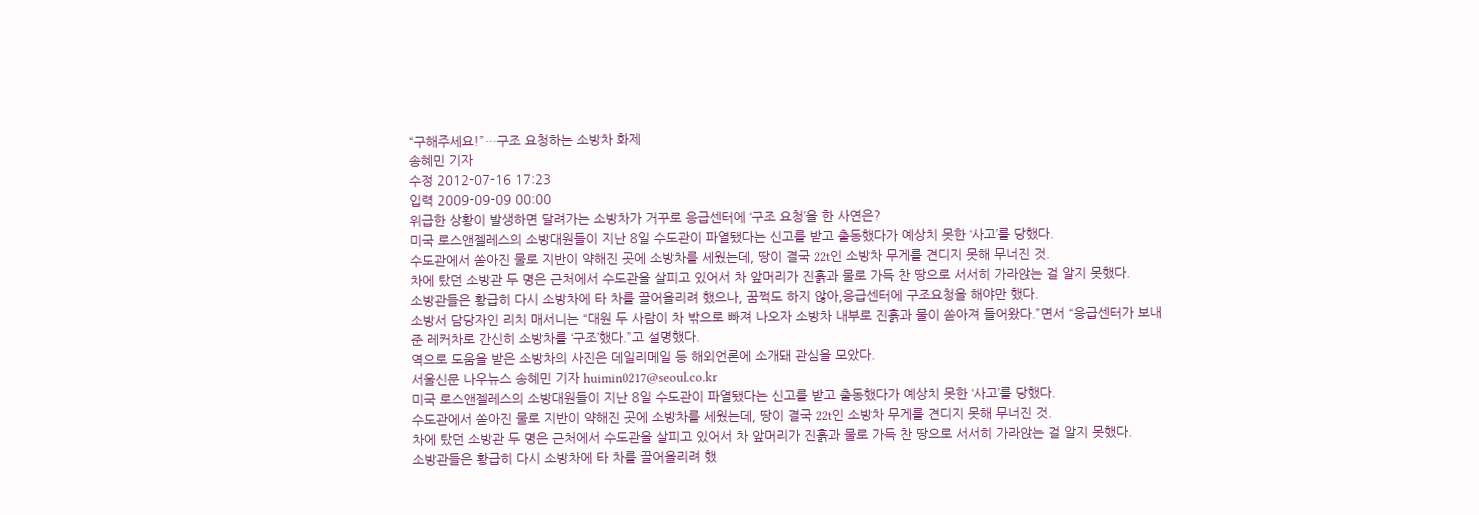“구해주세요!”…구조 요청하는 소방차 화제
송혜민 기자
수정 2012-07-16 17:23
입력 2009-09-09 00:00
위급한 상황이 발생하면 달려가는 소방차가 거꾸로 응급센터에 ‘구조 요청’을 한 사연은?
미국 로스앤젤레스의 소방대원들이 지난 8일 수도관이 파열됐다는 신고를 받고 출동했다가 예상치 못한 ‘사고’를 당했다.
수도관에서 쏟아진 물로 지반이 약해진 곳에 소방차를 세웠는데, 땅이 결국 22t인 소방차 무게를 견디지 못해 무너진 것.
차에 탔던 소방관 두 명은 근처에서 수도관을 살피고 있어서 차 앞머리가 진흙과 물로 가득 찬 땅으로 서서히 가라앉는 걸 알지 못했다.
소방관들은 황급히 다시 소방차에 타 차를 끌어올리려 했으나, 꿈쩍도 하지 않아,응급센터에 구조요청을 해야만 했다.
소방서 담당자인 리치 매서니는 “대원 두 사람이 차 밖으로 빠져 나오자 소방차 내부로 진흙과 물이 쏟아져 들어왔다.”면서 “응급센터가 보내준 레커차로 간신히 소방차를 ‘구조’했다.”고 설명했다.
역으로 도움을 받은 소방차의 사진은 데일리메일 등 해외언론에 소개돼 관심을 모았다.
서울신문 나우뉴스 송혜민 기자 huimin0217@seoul.co.kr
미국 로스앤젤레스의 소방대원들이 지난 8일 수도관이 파열됐다는 신고를 받고 출동했다가 예상치 못한 ‘사고’를 당했다.
수도관에서 쏟아진 물로 지반이 약해진 곳에 소방차를 세웠는데, 땅이 결국 22t인 소방차 무게를 견디지 못해 무너진 것.
차에 탔던 소방관 두 명은 근처에서 수도관을 살피고 있어서 차 앞머리가 진흙과 물로 가득 찬 땅으로 서서히 가라앉는 걸 알지 못했다.
소방관들은 황급히 다시 소방차에 타 차를 끌어올리려 했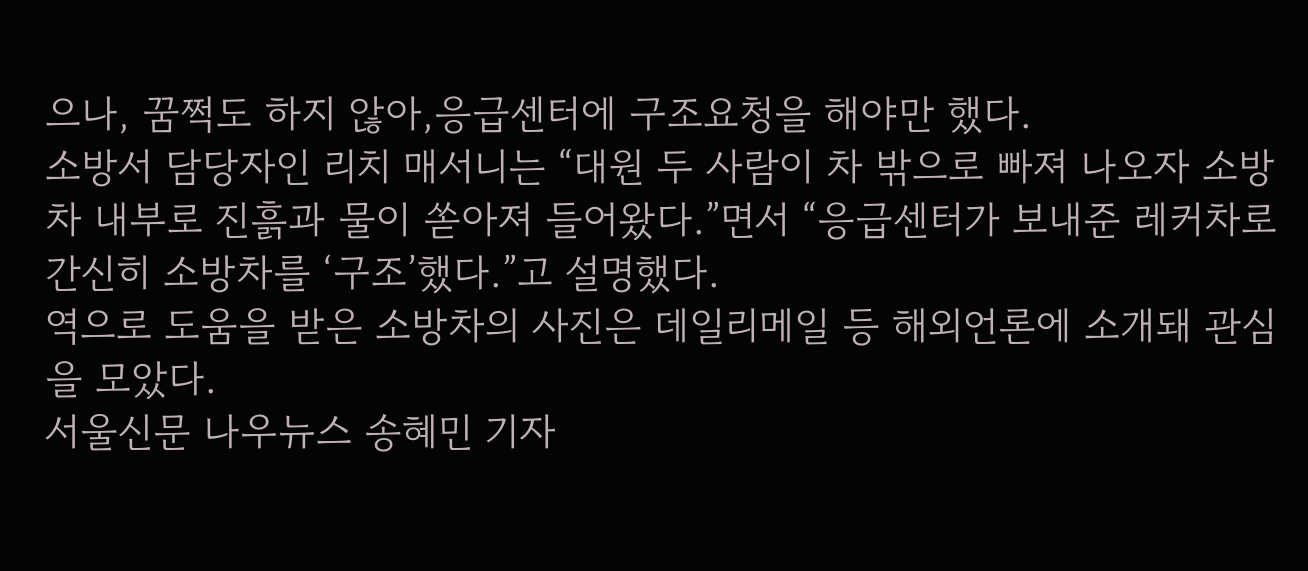으나, 꿈쩍도 하지 않아,응급센터에 구조요청을 해야만 했다.
소방서 담당자인 리치 매서니는 “대원 두 사람이 차 밖으로 빠져 나오자 소방차 내부로 진흙과 물이 쏟아져 들어왔다.”면서 “응급센터가 보내준 레커차로 간신히 소방차를 ‘구조’했다.”고 설명했다.
역으로 도움을 받은 소방차의 사진은 데일리메일 등 해외언론에 소개돼 관심을 모았다.
서울신문 나우뉴스 송혜민 기자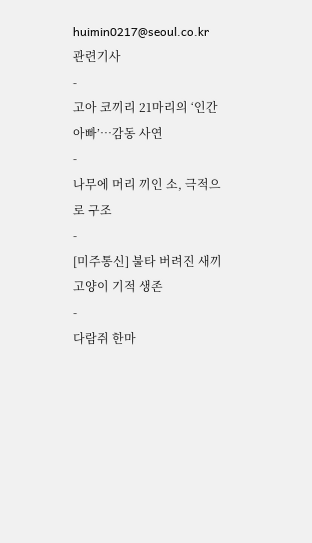huimin0217@seoul.co.kr
관련기사
-
고아 코끼리 21마리의 ‘인간 아빠’…감동 사연
-
나무에 머리 끼인 소, 극적으로 구조
-
[미주통신] 불타 버려진 새끼고양이 기적 생존
-
다람쥐 한마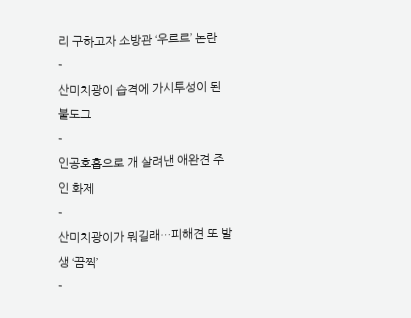리 구하고자 소방관 ‘우르르’ 논란
-
산미치광이 습격에 가시투성이 된 불도그
-
인공호흡으로 개 살려낸 애완견 주인 화제
-
산미치광이가 뭐길래…피해견 또 발생 ‘끔찍’
-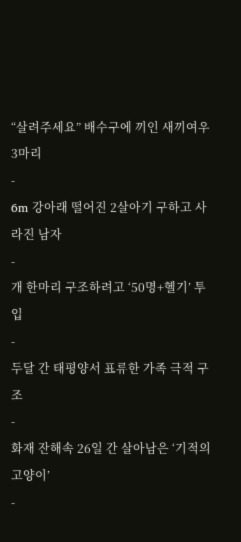“살려주세요” 배수구에 끼인 새끼여우 3마리
-
6m 강아래 떨어진 2살아기 구하고 사라진 남자
-
개 한마리 구조하려고 ‘50명+헬기’ 투입
-
두달 간 태평양서 표류한 가족 극적 구조
-
화재 잔해속 26일 간 살아남은 ‘기적의 고양이’
-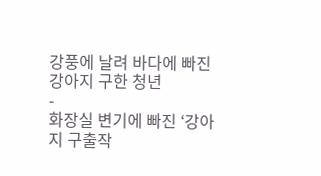강풍에 날려 바다에 빠진 강아지 구한 청년
-
화장실 변기에 빠진 ‘강아지 구출작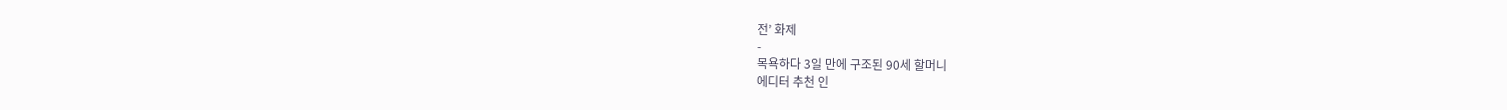전’ 화제
-
목욕하다 3일 만에 구조된 90세 할머니
에디터 추천 인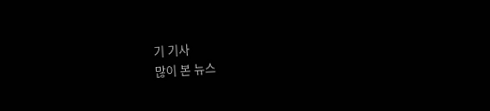기 기사
많이 본 뉴스